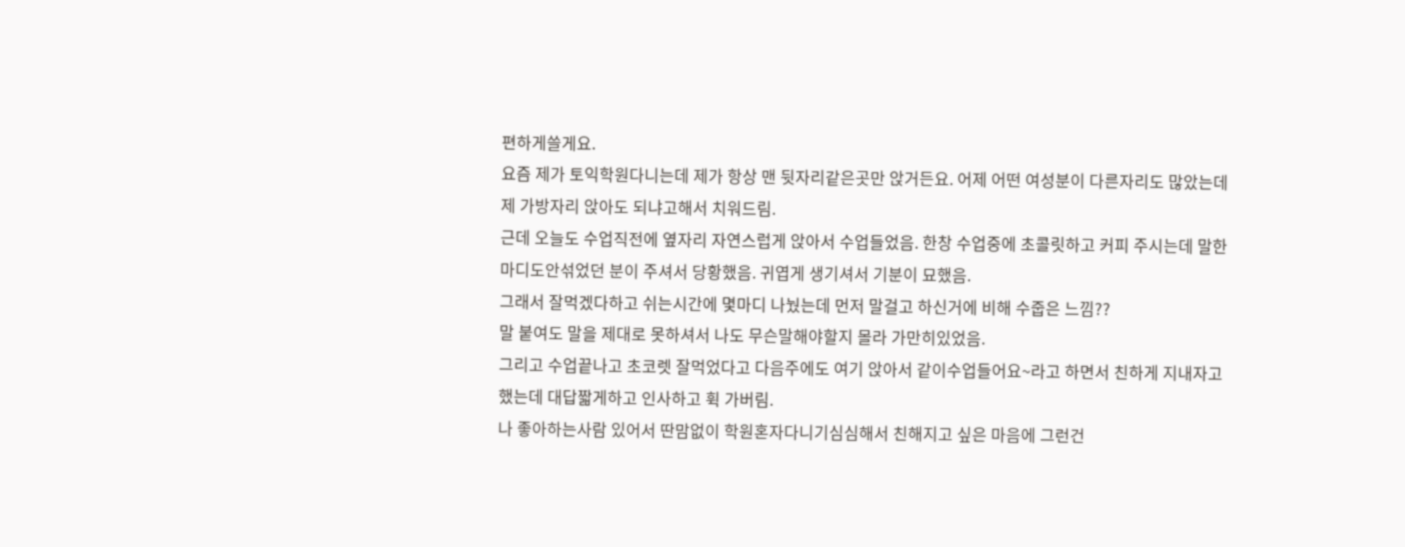편하게쓸게요.
요즘 제가 토익학원다니는데 제가 항상 맨 뒷자리같은곳만 앉거든요. 어제 어떤 여성분이 다른자리도 많았는데 제 가방자리 앉아도 되냐고해서 치워드림.
근데 오늘도 수업직전에 옆자리 자연스럽게 앉아서 수업들었음. 한창 수업중에 초콜릿하고 커피 주시는데 말한마디도안섞었던 분이 주셔서 당황했음. 귀엽게 생기셔서 기분이 묘했음.
그래서 잘먹겠다하고 쉬는시간에 몇마디 나눴는데 먼저 말걸고 하신거에 비해 수줍은 느낌??
말 붙여도 말을 제대로 못하셔서 나도 무슨말해야할지 몰라 가만히있었음.
그리고 수업끝나고 초코렛 잘먹었다고 다음주에도 여기 앉아서 같이수업들어요~라고 하면서 친하게 지내자고 했는데 대답짧게하고 인사하고 휙 가버림.
나 좋아하는사람 있어서 딴맘없이 학원혼자다니기심심해서 친해지고 싶은 마음에 그런건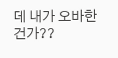데 내가 오바한건가??